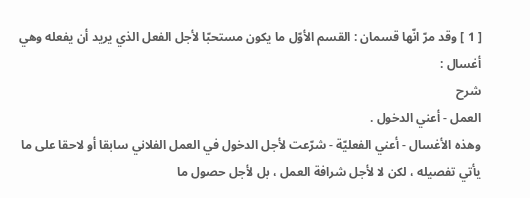[ 1 ] وقد مرّ انّها قسمان : القسم الأوّل ما يكون مستحبّا لأجل الفعل الذي يريد أن يفعله وهي أغسال :
شرح
العمل - أعني الدخول .
وهذه الأغسال - أعني الفعليّة - شرّعت لأجل الدخول في العمل الفلاني سابقا أو لاحقا على ما يأتي تفصيله ، لكن لا لأجل شرافة العمل ، بل لأجل حصول ما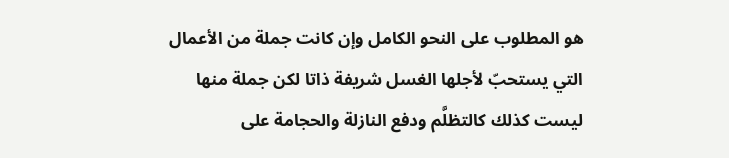هو المطلوب على النحو الكامل وإن كانت جملة من الأعمال التي يستحبّ لأجلها الغسل شريفة ذاتا لكن جملة منها ليست كذلك كالتظلَّم ودفع النازلة والحجامة على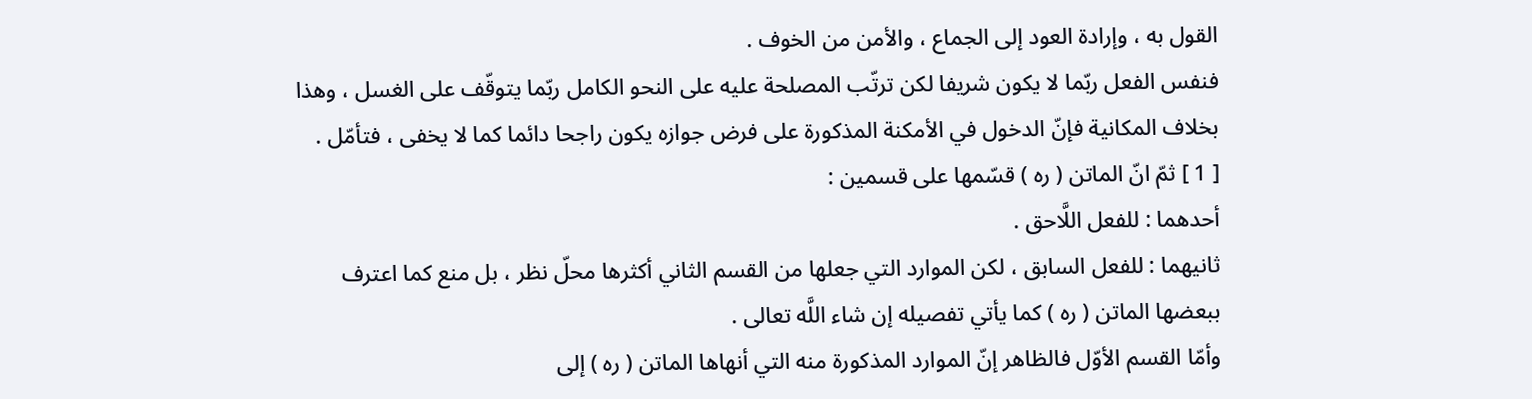القول به ، وإرادة العود إلى الجماع ، والأمن من الخوف .
فنفس الفعل ربّما لا يكون شريفا لكن ترتّب المصلحة عليه على النحو الكامل ربّما يتوقّف على الغسل ، وهذا بخلاف المكانية فإنّ الدخول في الأمكنة المذكورة على فرض جوازه يكون راجحا دائما كما لا يخفى ، فتأمّل .
[ 1 ] ثمّ انّ الماتن ( ره ) قسّمها على قسمين :
أحدهما : للفعل اللَّاحق .
ثانيهما : للفعل السابق ، لكن الموارد التي جعلها من القسم الثاني أكثرها محلّ نظر ، بل منع كما اعترف ببعضها الماتن ( ره ) كما يأتي تفصيله إن شاء اللَّه تعالى .
وأمّا القسم الأوّل فالظاهر إنّ الموارد المذكورة منه التي أنهاها الماتن ( ره ) إلى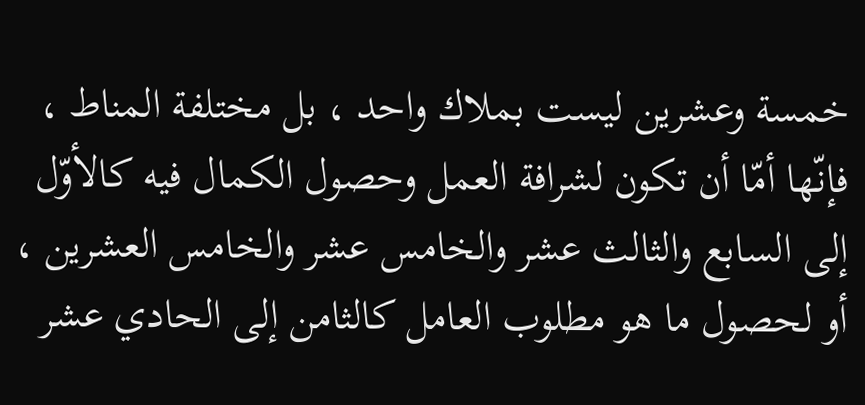خمسة وعشرين ليست بملاك واحد ، بل مختلفة المناط ، فإنّها أمّا أن تكون لشرافة العمل وحصول الكمال فيه كالأوّل إلى السابع والثالث عشر والخامس عشر والخامس العشرين ، أو لحصول ما هو مطلوب العامل كالثامن إلى الحادي عشر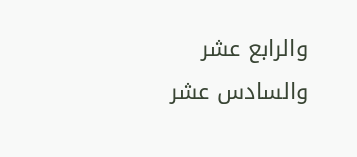والرابع عشر والسادس عشر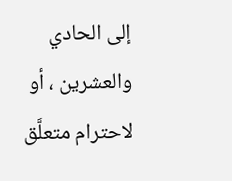إلى الحادي والعشرين ، أو لاحترام متعلَّق